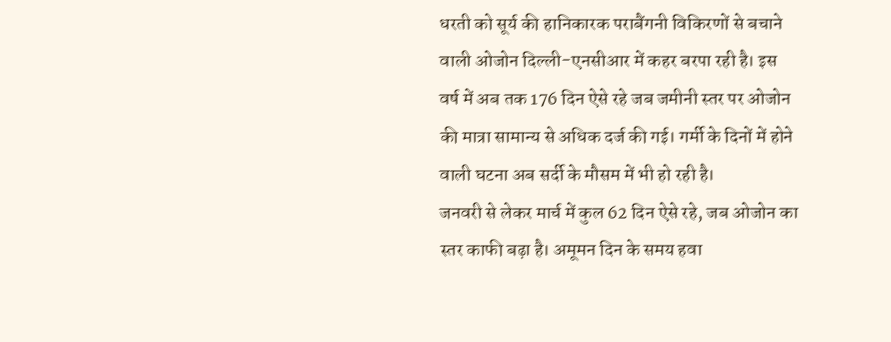धरती को सूर्य की हानिकारक पराबैंगनी विकिरणों से बचाने वाली ओजोन दिल्ली-एनसीआर में कहर बरपा रही है। इस वर्ष में अब तक 176 दिन ऐसे रहे जब जमीनी स्तर पर ओजोन की मात्रा सामान्य से अधिक दर्ज की गई। गर्मी के दिनों में होने वाली घटना अब सर्दी के मौसम में भी हो रही है।
जनवरी से लेकर मार्च में कुल 62 दिन ऐसे रहे, जब ओजोन का स्तर काफी बढ़ा है। अमूमन दिन के समय हवा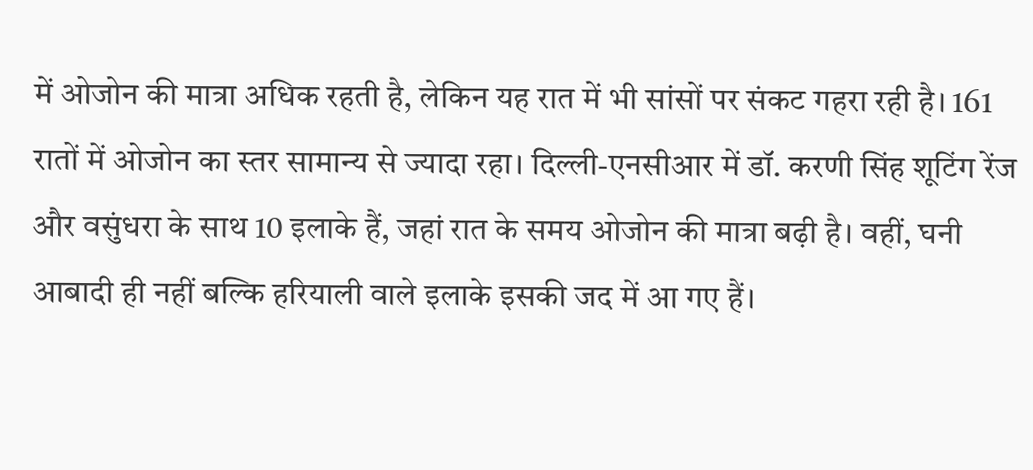में ओजोन की मात्रा अधिक रहती है, लेकिन यह रात में भी सांसों पर संकट गहरा रही है। 161 रातों में ओजोन का स्तर सामान्य से ज्यादा रहा। दिल्ली-एनसीआर में डॉ. करणी सिंह शूटिंग रेंज और वसुंधरा के साथ 10 इलाके हैं, जहां रात के समय ओजोन की मात्रा बढ़ी है। वहीं, घनी आबादी ही नहीं बल्कि हरियाली वाले इलाके इसकी जद में आ गए हैं।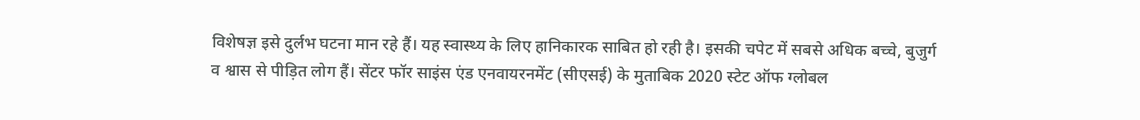विशेषज्ञ इसे दुर्लभ घटना मान रहे हैं। यह स्वास्थ्य के लिए हानिकारक साबित हो रही है। इसकी चपेट में सबसे अधिक बच्चे, बुजुर्ग व श्वास से पीड़ित लोग हैं। सेंटर फॉर साइंस एंड एनवायरनमेंट (सीएसई) के मुताबिक 2020 स्टेट ऑफ ग्लोबल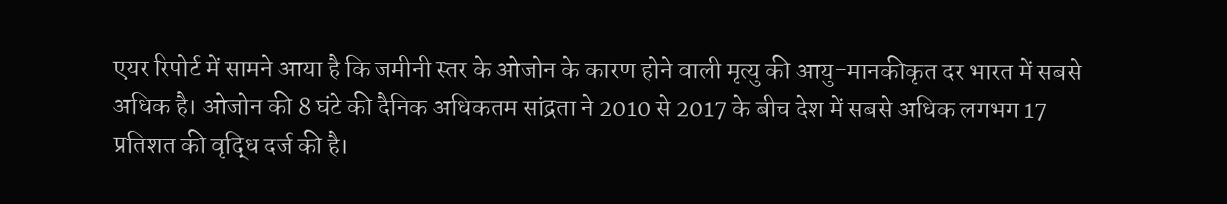एयर रिपोर्ट में सामने आया है कि जमीनी स्तर के ओजोन के कारण होने वाली मृत्यु की आयु-मानकीकृत दर भारत में सबसे अधिक है। ओजोन की 8 घंटे की दैनिक अधिकतम सांद्रता ने 2010 से 2017 के बीच देश में सबसे अधिक लगभग 17 प्रतिशत की वृद्धि दर्ज की है।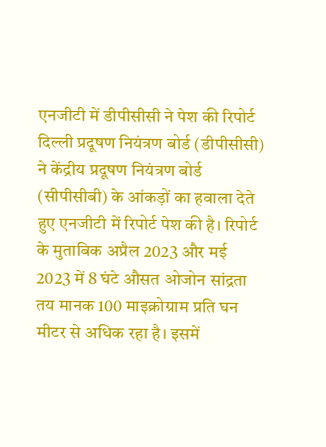एनजीटी में डीपीसीसी ने पेश की रिपोर्ट
दिल्ली प्रदूषण नियंत्रण बोर्ड (डीपीसीसी) ने केंद्रीय प्रदूषण नियंत्रण बोर्ड (सीपीसीबी) के आंकड़ों का हवाला देते हुए एनजीटी में रिपोर्ट पेश की है। रिपोर्ट के मुताबिक अप्रैल 2023 और मई 2023 में 8 घंटे औसत ओजोन सांद्रता तय मानक 100 माइक्रोग्राम प्रति घन मीटर से अधिक रहा है। इसमें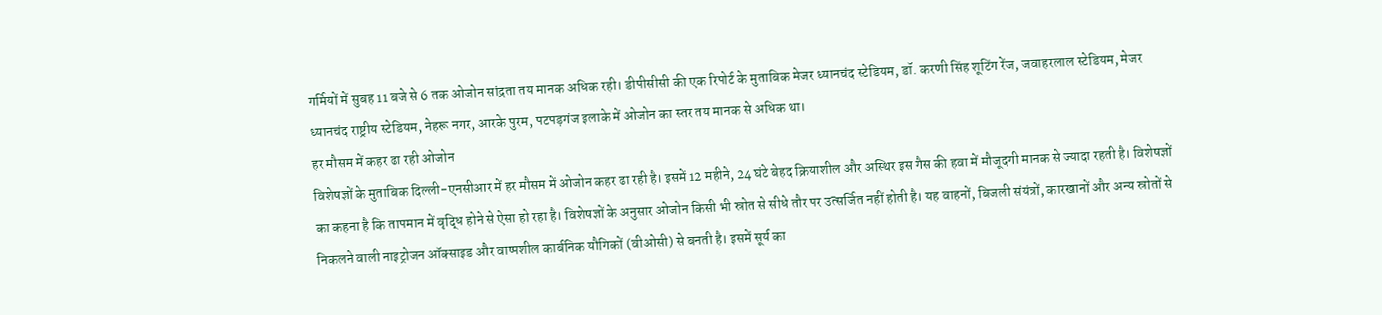गर्मियों में सुबह 11 बजे से 6 तक ओजोन सांद्रता तय मानक अधिक रही। डीपीसीसी की एक रिपोर्ट के मुताबिक मेजर ध्यानचंद स्टेडियम, डॉ. करणी सिंह शूटिंग रेंज, जवाहरलाल स्टेडियम, मेजर ध्यानचंद राष्ट्रीय स्टेडियम, नेहरू नगर, आरके पुरम, पटपड़गंज इलाके में ओजोन का स्तर तय मानक से अधिक था।
हर मौसम में कहर ढा रही ओजोन
विशेषज्ञों के मुताबिक दिल्ली-एनसीआर में हर मौसम में ओजोन कहर ढा रही है। इसमें 12 महीने, 24 घंटे बेहद क्रियाशील और अस्थिर इस गैस की हवा में मौजूदगी मानक से ज्यादा रहती है। विशेषज्ञों का कहना है कि तापमान में वृद्धि होने से ऐसा हो रहा है। विशेषज्ञों के अनुसार ओजोन किसी भी स्रोत से सीधे तौर पर उत्सर्जित नहीं होती है। यह वाहनों, बिजली संयंत्रों, कारखानों और अन्य स्रोतों से निकलने वाली नाइट्रोजन ऑक्साइड और वाष्पशील कार्बनिक यौगिकों (वीओसी) से बनती है। इसमें सूर्य का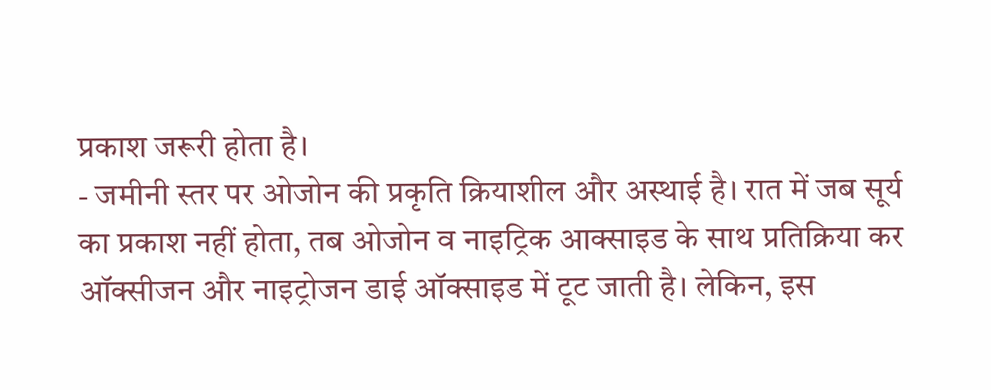प्रकाश जरूरी होता है।
- जमीनी स्तर पर ओजोन की प्रकृति क्रियाशील और अस्थाई है। रात में जब सूर्य का प्रकाश नहीं होता, तब ओजोन व नाइट्रिक आक्साइड के साथ प्रतिक्रिया कर ऑक्सीजन और नाइट्रोजन डाई ऑक्साइड में टूट जाती है। लेकिन, इस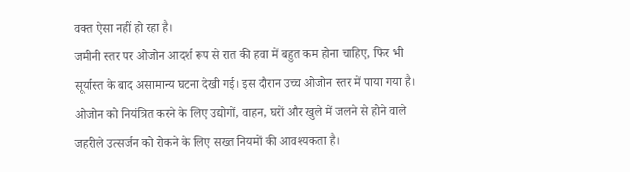वक्त ऐसा नहीं हो रहा है।
जमीनी स्तर पर ओजोन आदर्श रूप से रात की हवा में बहुत कम होना चाहिए, फिर भी सूर्यास्त के बाद असामान्य घटना देखी गई। इस दौरान उच्च ओजोन स्तर में पाया गया है। ओजोन को नियंत्रित करने के लिए उद्योगों, वाहन, घरों और खुले में जलने से होने वाले जहरीले उत्सर्जन को रोकने के लिए सख्त नियमों की आवश्यकता है।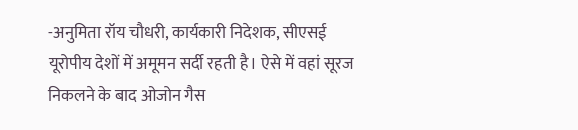-अनुमिता रॉय चौधरी, कार्यकारी निदेशक, सीएसई
यूरोपीय देशों में अमूमन सर्दी रहती है। ऐसे में वहां सूरज निकलने के बाद ओजोन गैस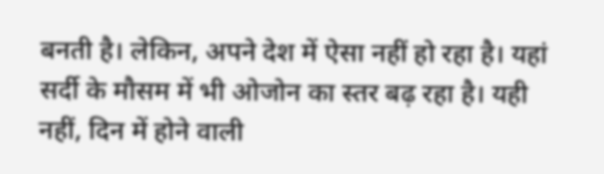बनती है। लेकिन, अपने देश में ऐसा नहीं हो रहा है। यहां सर्दी के मौसम में भी ओजोन का स्तर बढ़ रहा है। यही नहीं, दिन में होने वाली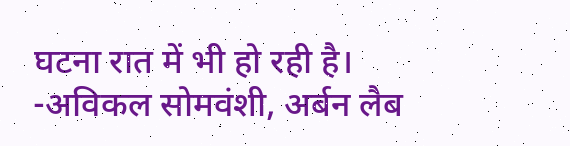घटना रात में भी हो रही है।
-अविकल सोमवंशी, अर्बन लैब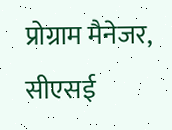प्रोग्राम मैनेजर, सीएसई